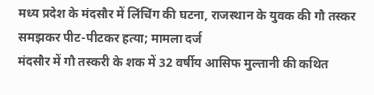मध्य प्रदेश के मंदसौर में लिंचिंग की घटना, राजस्थान के युवक की गौ तस्कर समझकर पीट-पीटकर हत्या; मामला दर्ज
मंदसौर में गौ तस्करी के शक में 32 वर्षीय आसिफ मुल्तानी की कथित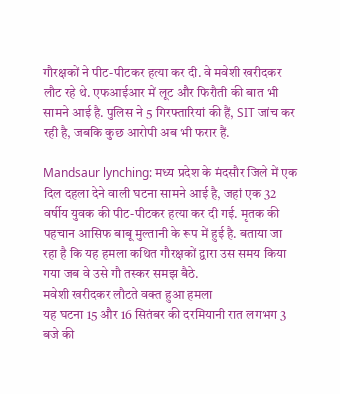गौरक्षकों ने पीट-पीटकर हत्या कर दी. वे मवेशी खरीदकर लौट रहे थे. एफआईआर में लूट और फिरौती की बात भी सामने आई है. पुलिस ने 5 गिरफ्तारियां की हैं, SIT जांच कर रही है, जबकि कुछ आरोपी अब भी फरार हैं.

Mandsaur lynching: मध्य प्रदेश के मंदसौर जिले में एक दिल दहला देने वाली घटना सामने आई है, जहां एक 32 वर्षीय युवक की पीट-पीटकर हत्या कर दी गई. मृतक की पहचान आसिफ बाबू मुल्तानी के रूप में हुई है. बताया जा रहा है कि यह हमला कथित गौरक्षकों द्वारा उस समय किया गया जब वे उसे गौ तस्कर समझ बैठे.
मवेशी खरीदकर लौटते वक्त हुआ हमला
यह घटना 15 और 16 सितंबर की दरमियानी रात लगभग 3 बजे की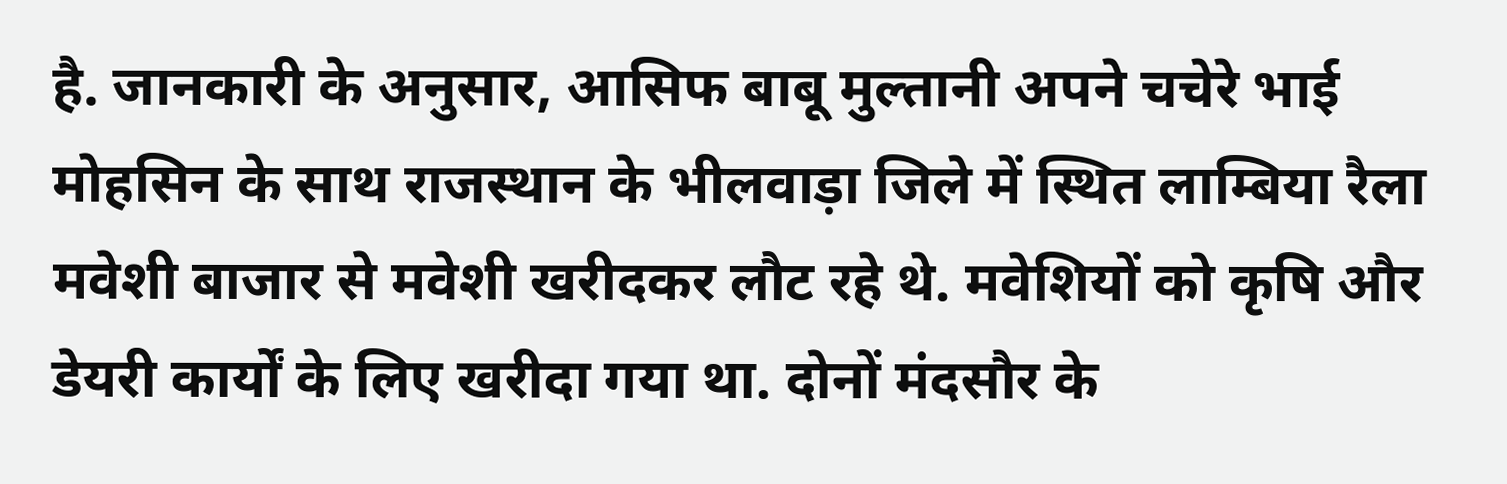है. जानकारी के अनुसार, आसिफ बाबू मुल्तानी अपने चचेरे भाई मोहसिन के साथ राजस्थान के भीलवाड़ा जिले में स्थित लाम्बिया रैला मवेशी बाजार से मवेशी खरीदकर लौट रहे थे. मवेशियों को कृषि और डेयरी कार्यों के लिए खरीदा गया था. दोनों मंदसौर के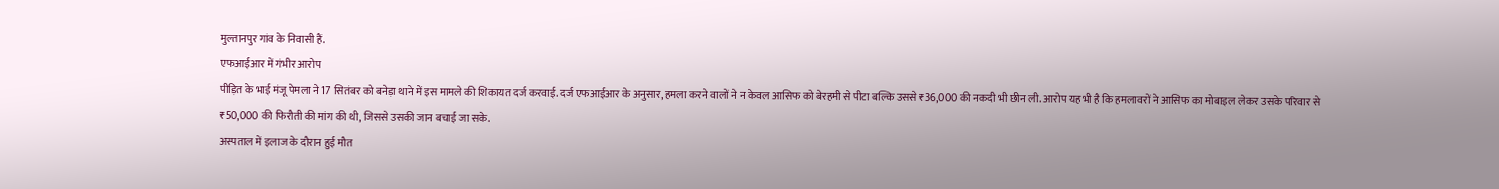मुल्तानपुर गांव के निवासी हैं.
एफआईआर में गंभीर आरोप
पीड़ित के भाई मंजू पेमला ने 17 सितंबर को बनेड़ा थाने में इस मामले की शिकायत दर्ज करवाई. दर्ज एफआईआर के अनुसार, हमला करने वालों ने न केवल आसिफ को बेरहमी से पीटा बल्कि उससे ₹36,000 की नकदी भी छीन ली. आरोप यह भी है कि हमलावरों ने आसिफ का मोबाइल लेकर उसके परिवार से ₹50,000 की फिरौती की मांग की थी, जिससे उसकी जान बचाई जा सके.
अस्पताल में इलाज के दौरान हुई मौत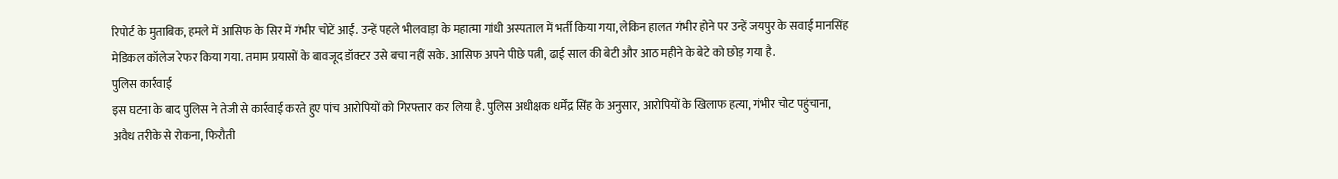रिपोर्ट के मुताबिक, हमले में आसिफ के सिर में गंभीर चोटें आईं. उन्हें पहले भीलवाड़ा के महात्मा गांधी अस्पताल में भर्ती किया गया, लेकिन हालत गंभीर होने पर उन्हें जयपुर के सवाई मानसिंह मेडिकल कॉलेज रेफर किया गया. तमाम प्रयासों के बावजूद डॉक्टर उसे बचा नहीं सके. आसिफ अपने पीछे पत्नी, ढाई साल की बेटी और आठ महीने के बेटे को छोड़ गया है.
पुलिस कार्रवाई
इस घटना के बाद पुलिस ने तेजी से कार्रवाई करते हुए पांच आरोपियों को गिरफ्तार कर लिया है. पुलिस अधीक्षक धर्मेंद्र सिंह के अनुसार, आरोपियों के खिलाफ हत्या, गंभीर चोट पहुंचाना, अवैध तरीके से रोकना, फिरौती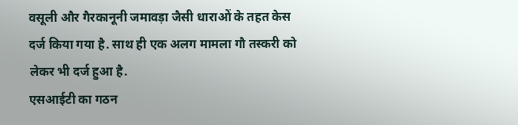वसूली और गैरकानूनी जमावड़ा जैसी धाराओं के तहत केस दर्ज किया गया है. साथ ही एक अलग मामला गौ तस्करी को लेकर भी दर्ज हुआ है.
एसआईटी का गठन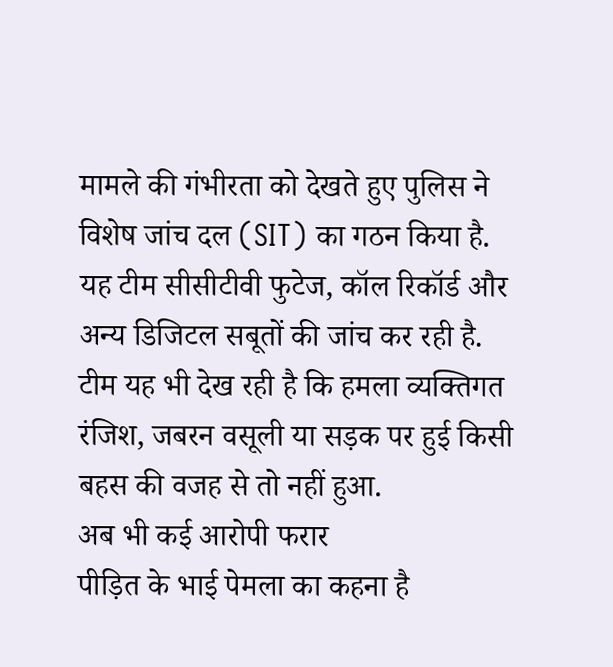मामले की गंभीरता को देखते हुए पुलिस ने विशेष जांच दल (SIT) का गठन किया है. यह टीम सीसीटीवी फुटेज, कॉल रिकॉर्ड और अन्य डिजिटल सबूतों की जांच कर रही है. टीम यह भी देख रही है कि हमला व्यक्तिगत रंजिश, जबरन वसूली या सड़क पर हुई किसी बहस की वजह से तो नहीं हुआ.
अब भी कई आरोपी फरार
पीड़ित के भाई पेमला का कहना है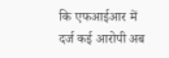कि एफआईआर में दर्ज कई आरोपी अब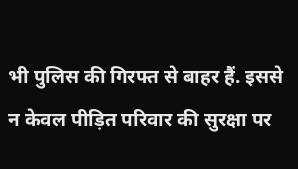भी पुलिस की गिरफ्त से बाहर हैं. इससे न केवल पीड़ित परिवार की सुरक्षा पर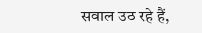सवाल उठ रहे हैं,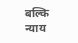बल्कि न्याय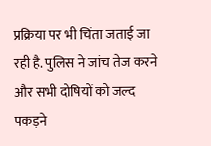प्रक्रिया पर भी चिंता जताई जा रही है. पुलिस ने जांच तेज करने और सभी दोषियों को जल्द पकड़ने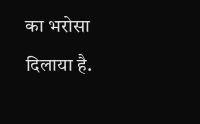का भरोसा दिलाया है.